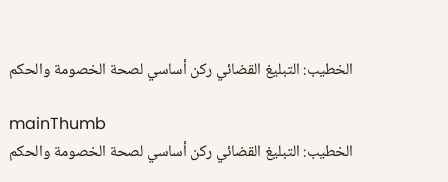الخطيب: التبليغ القضائي ركن أساسي لصحة الخصومة والحكم

mainThumb
الخطيب: التبليغ القضائي ركن أساسي لصحة الخصومة والحكم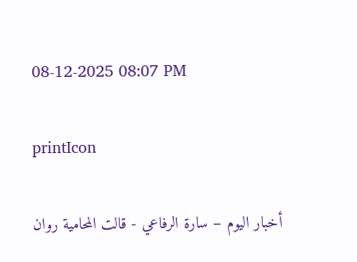08-12-2025 08:07 PM

printIcon

أخبار اليوم – سارة الرفاعي - قالت المحامية روان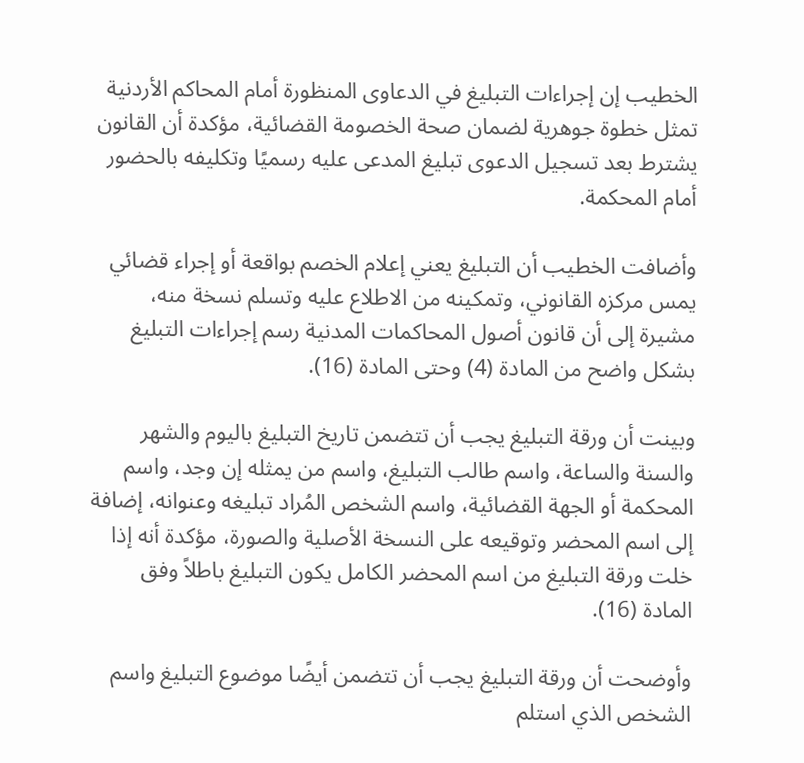الخطيب إن إجراءات التبليغ في الدعاوى المنظورة أمام المحاكم الأردنية تمثل خطوة جوهرية لضمان صحة الخصومة القضائية، مؤكدة أن القانون يشترط بعد تسجيل الدعوى تبليغ المدعى عليه رسميًا وتكليفه بالحضور أمام المحكمة.

وأضافت الخطيب أن التبليغ يعني إعلام الخصم بواقعة أو إجراء قضائي يمس مركزه القانوني، وتمكينه من الاطلاع عليه وتسلم نسخة منه، مشيرة إلى أن قانون أصول المحاكمات المدنية رسم إجراءات التبليغ بشكل واضح من المادة (4) وحتى المادة (16).

وبينت أن ورقة التبليغ يجب أن تتضمن تاريخ التبليغ باليوم والشهر والسنة والساعة، واسم طالب التبليغ، واسم من يمثله إن وجد، واسم المحكمة أو الجهة القضائية، واسم الشخص المُراد تبليغه وعنوانه، إضافة إلى اسم المحضر وتوقيعه على النسخة الأصلية والصورة، مؤكدة أنه إذا خلت ورقة التبليغ من اسم المحضر الكامل يكون التبليغ باطلاً وفق المادة (16).

وأوضحت أن ورقة التبليغ يجب أن تتضمن أيضًا موضوع التبليغ واسم الشخص الذي استلم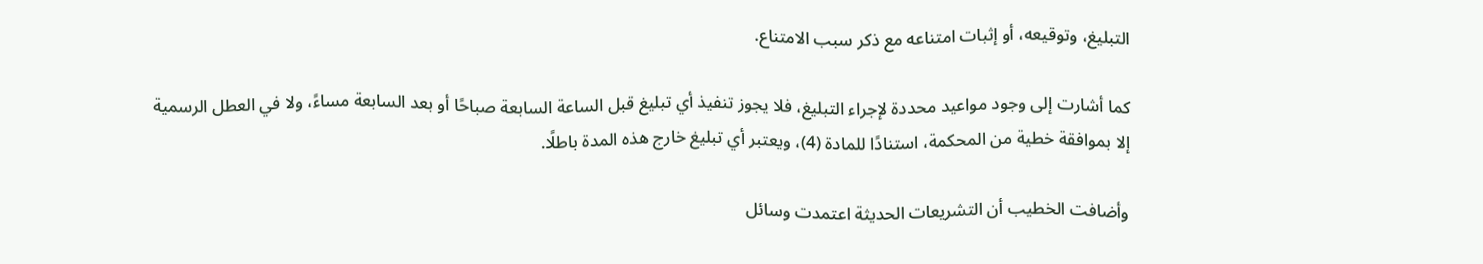التبليغ، وتوقيعه، أو إثبات امتناعه مع ذكر سبب الامتناع.

كما أشارت إلى وجود مواعيد محددة لإجراء التبليغ، فلا يجوز تنفيذ أي تبليغ قبل الساعة السابعة صباحًا أو بعد السابعة مساءً، ولا في العطل الرسمية إلا بموافقة خطية من المحكمة، استنادًا للمادة (4)، ويعتبر أي تبليغ خارج هذه المدة باطلًا.

وأضافت الخطيب أن التشريعات الحديثة اعتمدت وسائل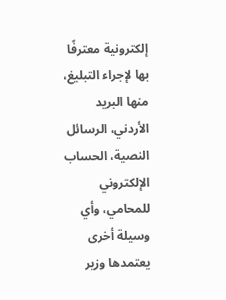إلكترونية معترفًا بها لإجراء التبليغ، منها البريد الأردني، الرسائل النصية، الحساب الإلكتروني للمحامي، وأي وسيلة أخرى يعتمدها وزير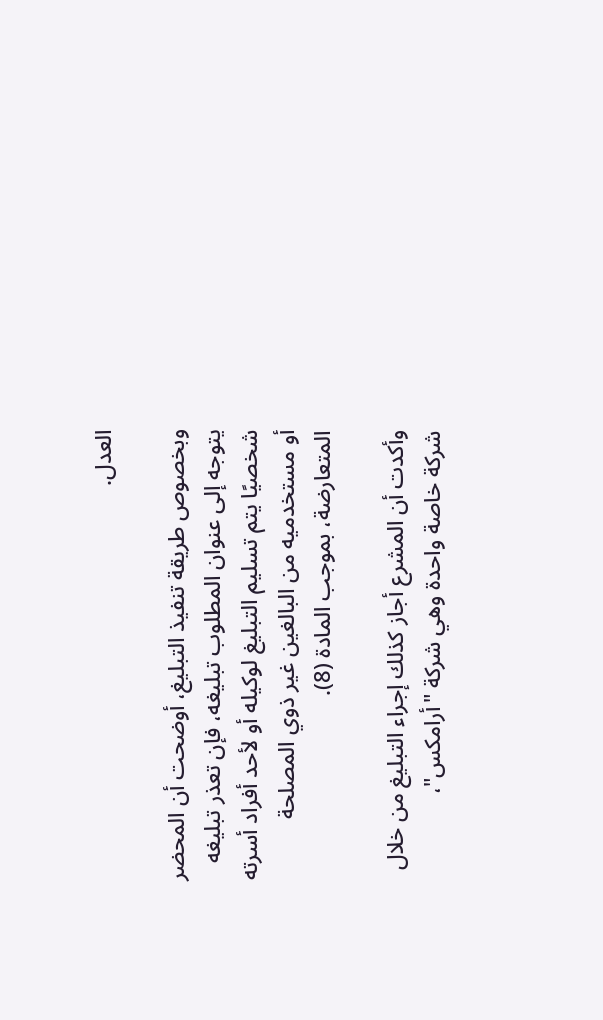العدل.

وبخصوص طريقة تنفيذ التبليغ، أوضحت أن المحضر يتوجه إلى عنوان المطلوب تبليغه، فإن تعذر تبليغه شخصيًا يتم تسليم التبليغ لوكيله أو لأحد أفراد أسرته أو مستخدميه من البالغين غير ذوي المصلحة المتعارضة، بموجب المادة (8).

وأكدت أن المشرع أجاز كذلك إجراء التبليغ من خلال شركة خاصة واحدة وهي شركة "أرامكس"،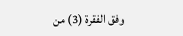وفق الفقرة (3) من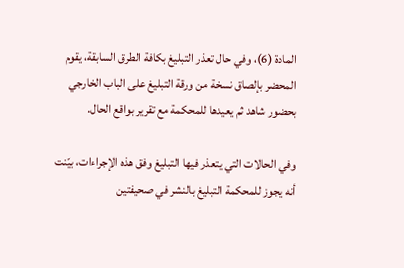المادة (6)، وفي حال تعذر التبليغ بكافة الطرق السابقة، يقوم المحضر بإلصاق نسخة من ورقة التبليغ على الباب الخارجي بحضور شاهد ثم يعيدها للمحكمة مع تقرير بواقع الحال.

وفي الحالات التي يتعذر فيها التبليغ وفق هذه الإجراءات، بيّنت أنه يجوز للمحكمة التبليغ بالنشر في صحيفتين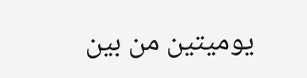يوميتين من بين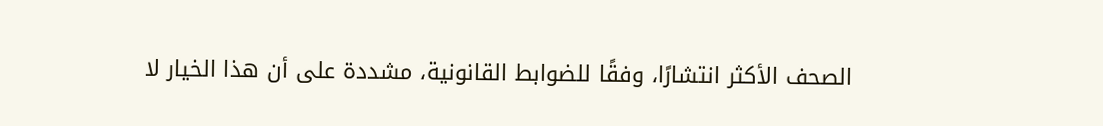الصحف الأكثر انتشارًا، وفقًا للضوابط القانونية، مشددة على أن هذا الخيار لا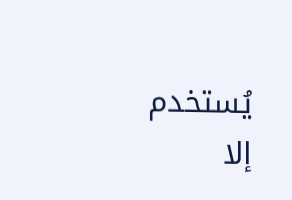يُستخدم إلا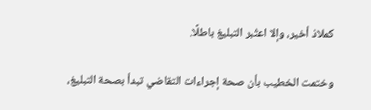كملاذ أخير، وإلا اعتُبر التبليغ باطلًا.

وختمت الخطيب بأن صحة إجراءات التقاضي تبدأ بصحة التبليغ،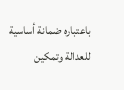باعتباره ضمانة أساسية للعدالة وتمكين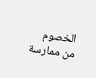الخصوم من ممارسة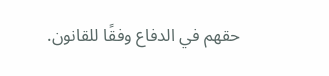حقهم في الدفاع وفقًا للقانون.